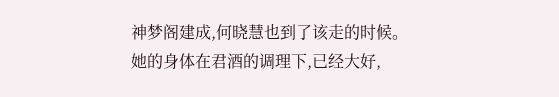神梦阁建成,何晓慧也到了该走的时候。
她的身体在君酒的调理下,已经大好,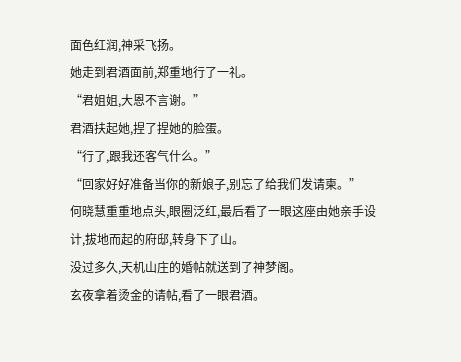面色红润,神采飞扬。
她走到君酒面前,郑重地行了一礼。
“君姐姐,大恩不言谢。”
君酒扶起她,捏了捏她的脸蛋。
“行了,跟我还客气什么。”
“回家好好准备当你的新娘子,别忘了给我们发请柬。”
何晓慧重重地点头,眼圈泛红,最后看了一眼这座由她亲手设计,拔地而起的府邸,转身下了山。
没过多久,天机山庄的婚帖就送到了神梦阁。
玄夜拿着烫金的请帖,看了一眼君酒。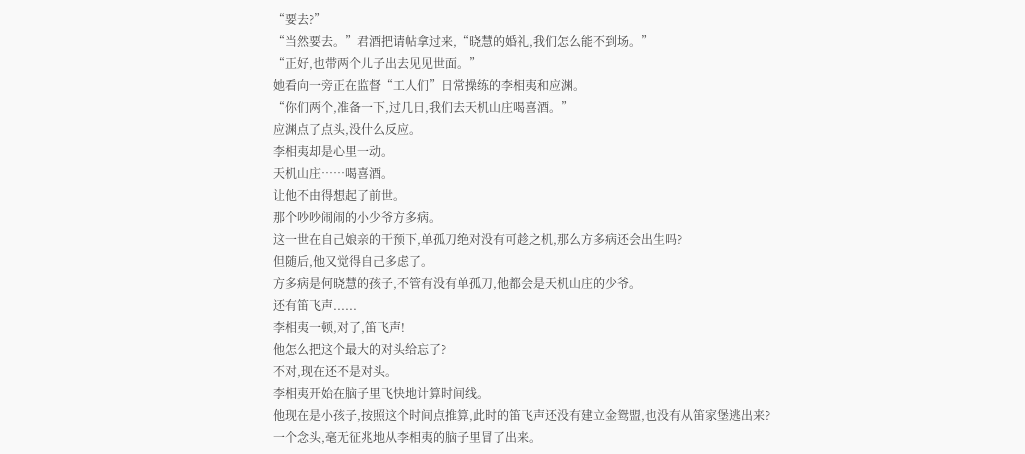“要去?”
“当然要去。”君酒把请帖拿过来,“晓慧的婚礼,我们怎么能不到场。”
“正好,也带两个儿子出去见见世面。”
她看向一旁正在监督“工人们”日常操练的李相夷和应渊。
“你们两个,准备一下,过几日,我们去天机山庄喝喜酒。”
应渊点了点头,没什么反应。
李相夷却是心里一动。
天机山庄……喝喜酒。
让他不由得想起了前世。
那个吵吵闹闹的小少爷方多病。
这一世在自己娘亲的干预下,单孤刀绝对没有可趁之机,那么方多病还会出生吗?
但随后,他又觉得自己多虑了。
方多病是何晓慧的孩子,不管有没有单孤刀,他都会是天机山庄的少爷。
还有笛飞声......
李相夷一顿,对了,笛飞声!
他怎么把这个最大的对头给忘了?
不对,现在还不是对头。
李相夷开始在脑子里飞快地计算时间线。
他现在是小孩子,按照这个时间点推算,此时的笛飞声还没有建立金鸳盟,也没有从笛家堡逃出来?
一个念头,毫无征兆地从李相夷的脑子里冒了出来。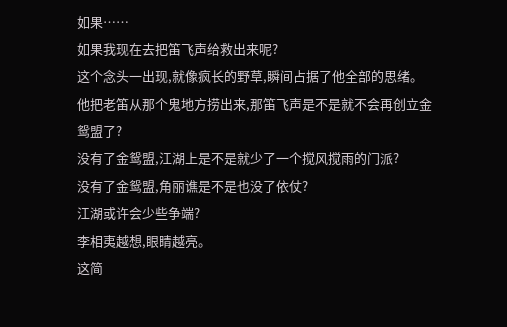如果……
如果我现在去把笛飞声给救出来呢?
这个念头一出现,就像疯长的野草,瞬间占据了他全部的思绪。
他把老笛从那个鬼地方捞出来,那笛飞声是不是就不会再创立金鸳盟了?
没有了金鸳盟,江湖上是不是就少了一个搅风搅雨的门派?
没有了金鸳盟,角丽谯是不是也没了依仗?
江湖或许会少些争端?
李相夷越想,眼睛越亮。
这简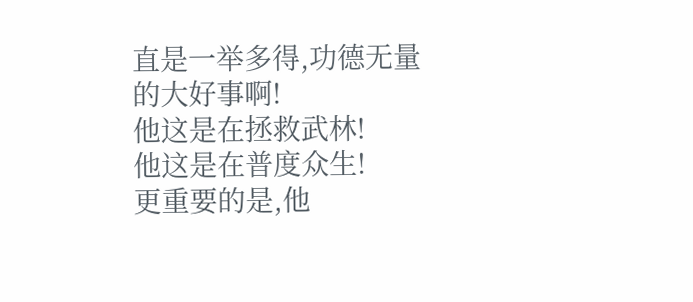直是一举多得,功德无量的大好事啊!
他这是在拯救武林!
他这是在普度众生!
更重要的是,他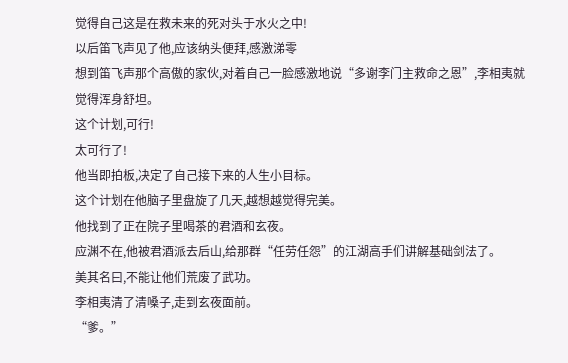觉得自己这是在救未来的死对头于水火之中!
以后笛飞声见了他,应该纳头便拜,感激涕零
想到笛飞声那个高傲的家伙,对着自己一脸感激地说“多谢李门主救命之恩”,李相夷就觉得浑身舒坦。
这个计划,可行!
太可行了!
他当即拍板,决定了自己接下来的人生小目标。
这个计划在他脑子里盘旋了几天,越想越觉得完美。
他找到了正在院子里喝茶的君酒和玄夜。
应渊不在,他被君酒派去后山,给那群“任劳任怨”的江湖高手们讲解基础剑法了。
美其名曰,不能让他们荒废了武功。
李相夷清了清嗓子,走到玄夜面前。
“爹。”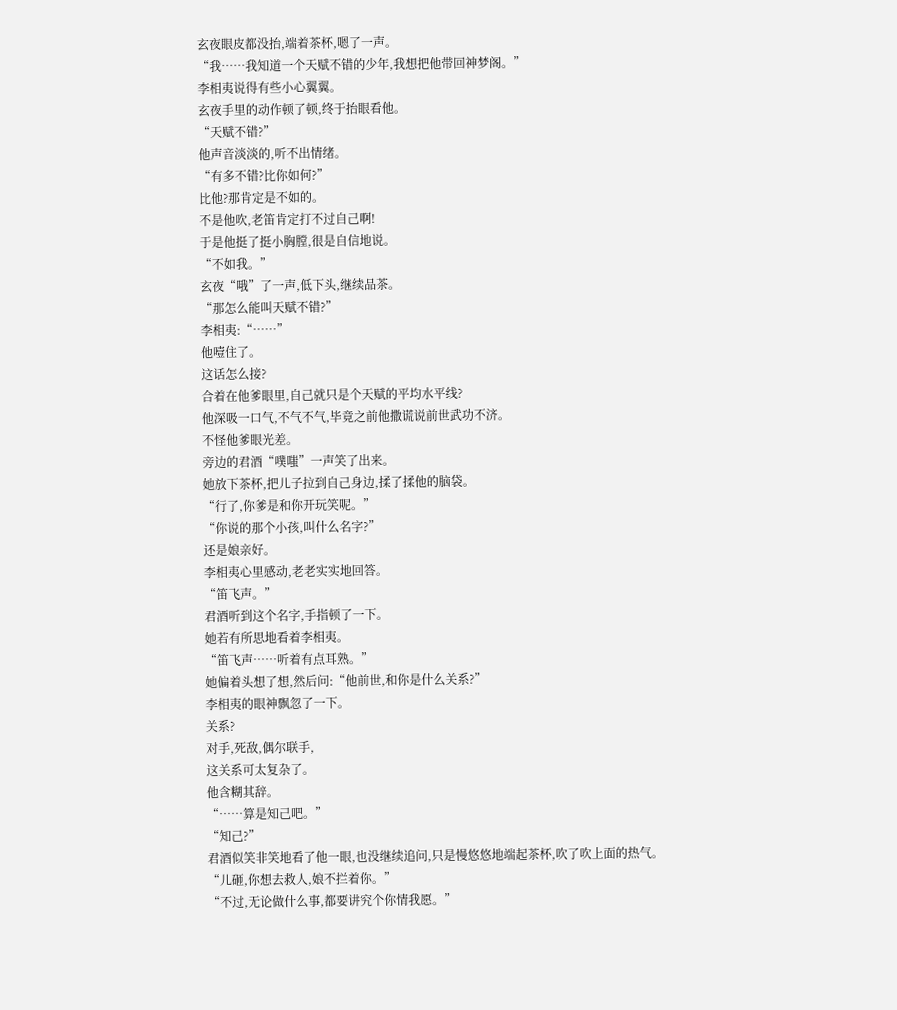玄夜眼皮都没抬,端着茶杯,嗯了一声。
“我……我知道一个天赋不错的少年,我想把他带回神梦阁。”
李相夷说得有些小心翼翼。
玄夜手里的动作顿了顿,终于抬眼看他。
“天赋不错?”
他声音淡淡的,听不出情绪。
“有多不错?比你如何?”
比他?那肯定是不如的。
不是他吹,老笛肯定打不过自己啊!
于是他挺了挺小胸膛,很是自信地说。
“不如我。”
玄夜“哦”了一声,低下头,继续品茶。
“那怎么能叫天赋不错?”
李相夷:“……”
他噎住了。
这话怎么接?
合着在他爹眼里,自己就只是个天赋的平均水平线?
他深吸一口气,不气不气,毕竟之前他撒谎说前世武功不济。
不怪他爹眼光差。
旁边的君酒“噗嗤”一声笑了出来。
她放下茶杯,把儿子拉到自己身边,揉了揉他的脑袋。
“行了,你爹是和你开玩笑呢。”
“你说的那个小孩,叫什么名字?”
还是娘亲好。
李相夷心里感动,老老实实地回答。
“笛飞声。”
君酒听到这个名字,手指顿了一下。
她若有所思地看着李相夷。
“笛飞声……听着有点耳熟。”
她偏着头想了想,然后问:“他前世,和你是什么关系?”
李相夷的眼神飘忽了一下。
关系?
对手,死敌,偶尔联手,
这关系可太复杂了。
他含糊其辞。
“……算是知己吧。”
“知己?”
君酒似笑非笑地看了他一眼,也没继续追问,只是慢悠悠地端起茶杯,吹了吹上面的热气。
“儿砸,你想去救人,娘不拦着你。”
“不过,无论做什么事,都要讲究个你情我愿。”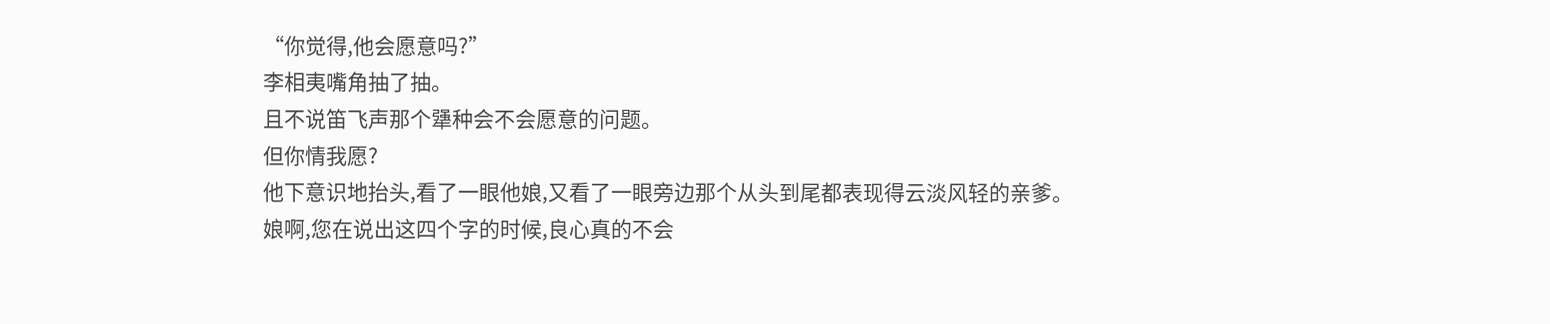“你觉得,他会愿意吗?”
李相夷嘴角抽了抽。
且不说笛飞声那个犟种会不会愿意的问题。
但你情我愿?
他下意识地抬头,看了一眼他娘,又看了一眼旁边那个从头到尾都表现得云淡风轻的亲爹。
娘啊,您在说出这四个字的时候,良心真的不会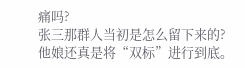痛吗?
张三那群人当初是怎么留下来的?
他娘还真是将“双标”进行到底。